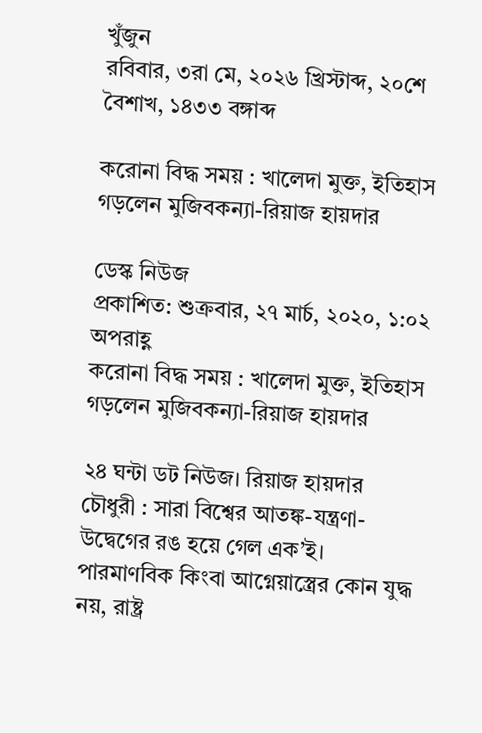খুঁজুন
রবিবার, ৩রা মে, ২০২৬ খ্রিস্টাব্দ, ২০শে বৈশাখ, ১৪৩৩ বঙ্গাব্দ

করোনা বিদ্ধ সময় : খালেদা মুক্ত, ইতিহাস গড়লেন মুজিবকন্যা-রিয়াজ হায়দার

ডেস্ক নিউজ
প্রকাশিত: শুক্রবার, ২৭ মার্চ, ২০২০, ১:০২ অপরাহ্ণ
করোনা বিদ্ধ সময় : খালেদা মুক্ত, ইতিহাস গড়লেন মুজিবকন্যা-রিয়াজ হায়দার

২৪ ঘন্টা ডট নিউজ। রিয়াজ হায়দার চৌধুরী : সারা বিশ্বের আতঙ্ক-যন্ত্রণা-উদ্বেগের রঙ হয়ে গেল এক’ই। পারমাণবিক কিংবা আগ্নেয়াস্ত্রের কোন যুদ্ধ নয়, রাষ্ট্র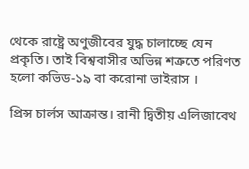থেকে রাষ্ট্রে অণুজীবের যুদ্ধ চালাচ্ছে যেন প্রকৃতি। তাই বিশ্ববাসীর অভিন্ন শত্রুতে পরিণত হলো কভিড-১৯ বা করোনা ভাইরাস ।

প্রিন্স চার্লস আক্রান্ত। রানী দ্বিতীয় এলিজাবেথ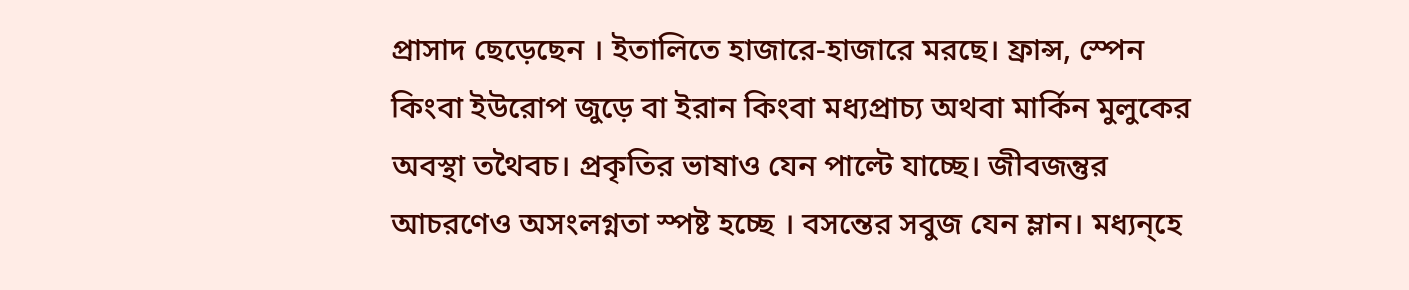প্রাসাদ ছেড়েছেন । ইতালিতে হাজারে-হাজারে মরছে। ফ্রান্স, স্পেন কিংবা ইউরোপ জুড়ে বা ইরান কিংবা মধ্যপ্রাচ্য অথবা মার্কিন মুলুকের অবস্থা তথৈবচ। প্রকৃতির ভাষাও যেন পাল্টে যাচ্ছে। জীবজন্তুর আচরণেও অসংলগ্নতা স্পষ্ট হচ্ছে । বসন্তের সবুজ যেন ম্লান। মধ্যন্হে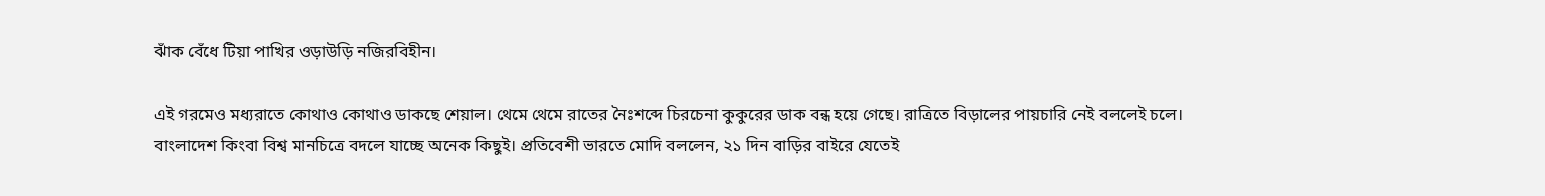ঝাঁক বেঁধে টিয়া পাখির ওড়াউড়ি নজিরবিহীন।

এই গরমেও মধ্যরাতে কোথাও কোথাও ডাকছে শেয়াল। থেমে থেমে রাতের নৈঃশব্দে চিরচেনা কুকুরের ডাক বন্ধ হয়ে গেছে। রাত্রিতে বিড়ালের পায়চারি নেই বললেই চলে। বাংলাদেশ কিংবা বিশ্ব মানচিত্রে বদলে যাচ্ছে অনেক কিছুই। প্রতিবেশী ভারতে মোদি বললেন, ২১ দিন বাড়ির বাইরে যেতেই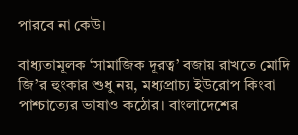পারবে না কেউ।

বাধ্যতামূলক ‘সামাজিক দূরত্ব’ বজায় রাখতে মোদি জি’র হুংকার শুধু নয়, মধ্যপ্রাচ্য ইউরোপ কিংবা পাশ্চাত্যের ভাষাও কঠোর। বাংলাদেশের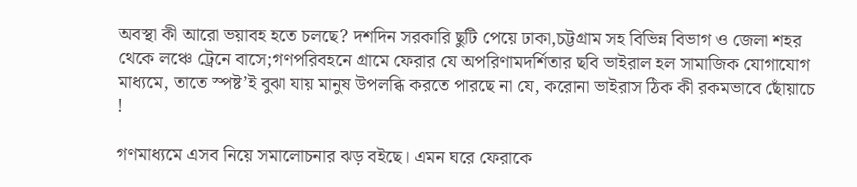অবস্থা কী আরো ভয়াবহ হতে চলছে? দশদিন সরকারি ছুটি পেয়ে ঢাকা,চট্টগ্রাম সহ বিভিন্ন বিভাগ ও জেলা শহর থেকে লঞ্চে ট্রেনে বাসে;গণপরিবহনে গ্রামে ফেরার যে অপরিণামদর্শিতার ছবি ভাইরাল হল সামাজিক যোগাযোগ মাধ্যমে, তাতে স্পষ্ট’ই বুঝা যায় মানুষ উপলব্ধি করতে পারছে না যে, করোনা ভাইরাস ঠিক কী রকমভাবে ছোঁয়াচে !

গণমাধ্যমে এসব নিয়ে সমালোচনার ঝড় বইছে। এমন ঘরে ফেরাকে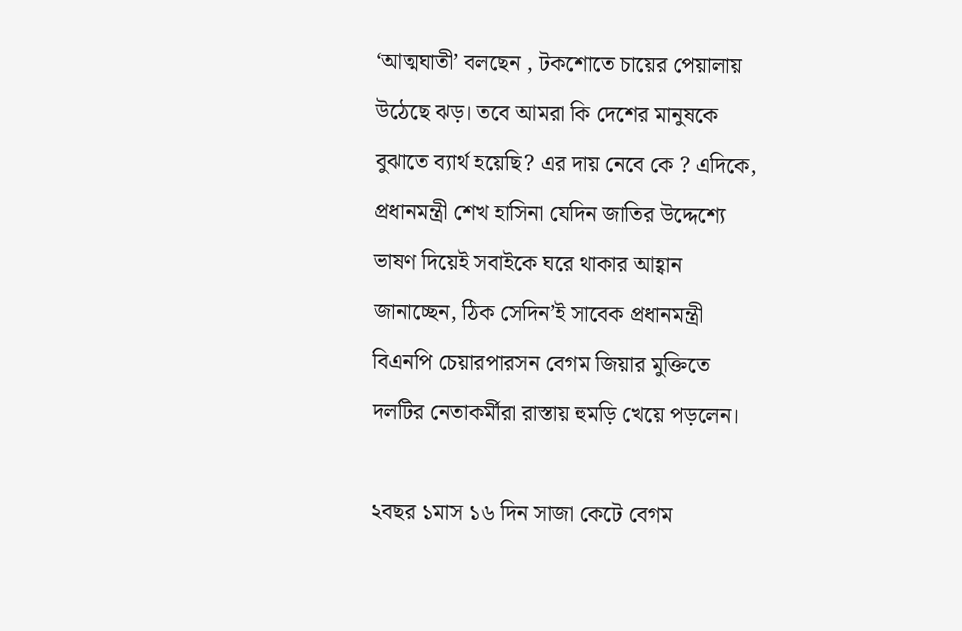‘আত্মঘাতী’ বলছেন , টকশোতে চায়ের পেয়ালায় উঠেছে ঝড়। তবে আমরা কি দেশের মানুষকে বুঝাতে ব্যার্থ হয়েছি? এর দায় নেবে কে ? এদিকে, প্রধানমন্ত্রী শেখ হাসিনা যেদিন জাতির উদ্দেশ্যে ভাষণ দিয়েই সবাইকে ঘরে থাকার আহ্বান জানাচ্ছেন, ঠিক সেদিন’ই সাবেক প্রধানমন্ত্রী বিএনপি চেয়ারপারসন বেগম জিয়ার মুক্তিতে দলটির নেতাকর্মীরা রাস্তায় হুমড়ি খেয়ে পড়লেন।

২বছর ১মাস ১৬ দিন সাজা কেটে বেগম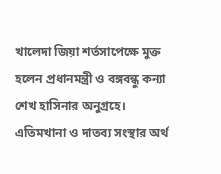খালেদা জিয়া শর্তসাপেক্ষে মুক্ত হলেন প্রধানমন্ত্রী ও বঙ্গবন্ধু কন্যা শেখ হাসিনার অনুগ্রহে। এতিমখানা ও দাতব্য সংস্থার অর্থ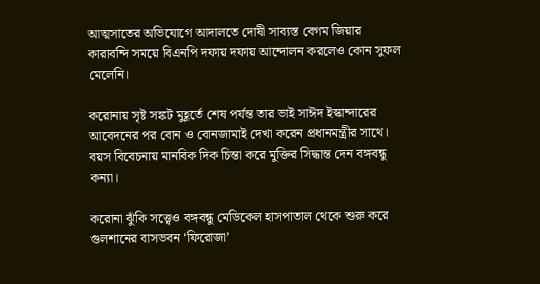আত্মসাতের অভিযোগে আদালতে দোষী সাব্যস্ত বেগম জিয়ার কারাবন্দি সময়ে বিএনপি দফায় দফায় আন্দোলন করলেও কোন সুফল মেলেনি।

করোনায় সৃষ্ট সঙ্কট মুহূর্তে শেষ পর্যন্ত তার ভাই সাঈদ ইস্কান্দারের আবেদনের পর বোন ও বোনজামাই দেখা করেন প্রধানমন্ত্রীর সাথে। বয়স বিবেচনায় মানবিক দিক চিন্তা করে মুক্তির সিদ্ধান্ত দেন বঙ্গবন্ধু কন্যা।

করোনা ঝুঁকি সত্ত্বেও বঙ্গবন্ধু মেডিকেল হাসপাতাল থেকে শুরু করে গুলশানের বাসভবন ‘ফিরোজা’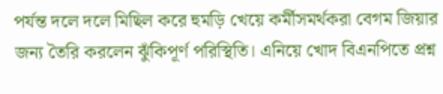পর্যন্ত দলে দলে মিছিল করে হুমড়ি খেয়ে কর্মীসমর্থকরা বেগম জিয়ার জন্য তৈরি করলেন ঝুঁকিপূর্ণ পরিস্থিতি। এনিয়ে খোদ বিএনপিতে প্রশ্ন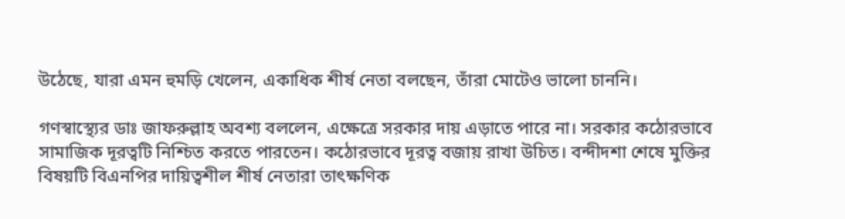উঠেছে, যারা এমন হুমড়ি খেলেন, একাধিক শীর্ষ নেতা বলছেন, তাঁরা মোটেও ভালো চাননি।

গণস্বাস্থ্যের ডাঃ জাফরুল্লাহ অবশ্য বললেন, এক্ষেত্রে সরকার দায় এড়াতে পারে না। সরকার কঠোরভাবে সামাজিক দূরত্বটি নিশ্চিত করতে পারতেন। কঠোরভাবে দূরত্ব বজায় রাখা উচিত। বন্দীদশা শেষে মুক্তির বিষয়টি বিএনপির দায়িত্বশীল শীর্ষ নেতারা তাৎক্ষণিক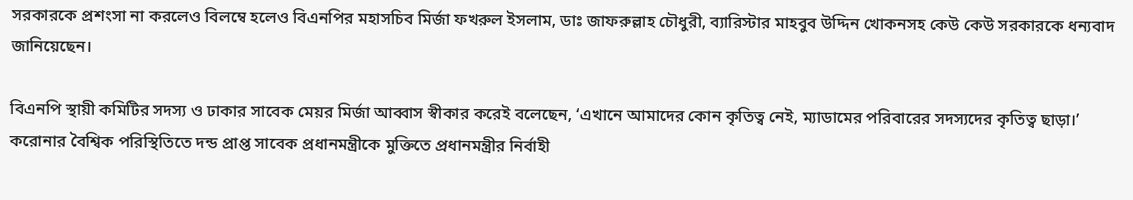সরকারকে প্রশংসা না করলেও বিলম্বে হলেও বিএনপির মহাসচিব মির্জা ফখরুল ইসলাম, ডাঃ জাফরুল্লাহ চৌধুরী, ব্যারিস্টার মাহবুব উদ্দিন খোকনসহ কেউ কেউ সরকারকে ধন্যবাদ জানিয়েছেন।

বিএনপি স্থায়ী কমিটির সদস্য ও ঢাকার সাবেক মেয়র মির্জা আব্বাস স্বীকার করেই বলেছেন, ‘এখানে আমাদের কোন কৃতিত্ব নেই, ম্যাডামের পরিবারের সদস্যদের কৃতিত্ব ছাড়া।’ করোনার বৈশ্বিক পরিস্থিতিতে দন্ড প্রাপ্ত সাবেক প্রধানমন্ত্রীকে মুক্তিতে প্রধানমন্ত্রীর নির্বাহী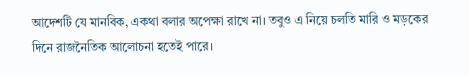আদেশটি যে মানবিক, একথা বলার অপেক্ষা রাখে না। তবুও এ নিয়ে চলতি মারি ও মড়কের দিনে রাজনৈতিক আলোচনা হতেই পারে।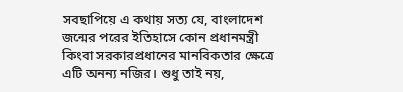সবছাপিয়ে এ কথায় সত্য যে, বাংলাদেশ জন্মের পরের ইতিহাসে কোন প্রধানমন্ত্রী কিংবা সরকারপ্রধানের মানবিকতার ক্ষেত্রে এটি অনন্য নজির। শুধু তাই নয়,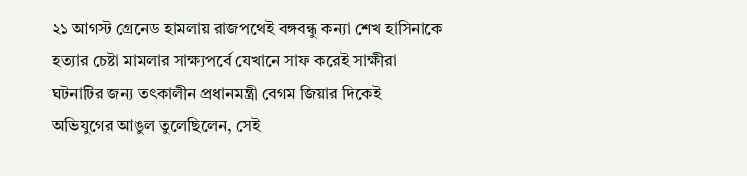২১ আগস্ট গ্রেনেড হামলায় রাজপথেই বঙ্গবন্ধু কন্যা শেখ হাসিনাকে হত্যার চেষ্টা মামলার সাক্ষ্যপর্বে যেখানে সাফ করেই সাক্ষীরা ঘটনাটির জন্য তৎকালীন প্রধানমন্ত্রী বেগম জিয়ার দিকেই অভিযুগের আঙুল তুলেছিলেন, সেই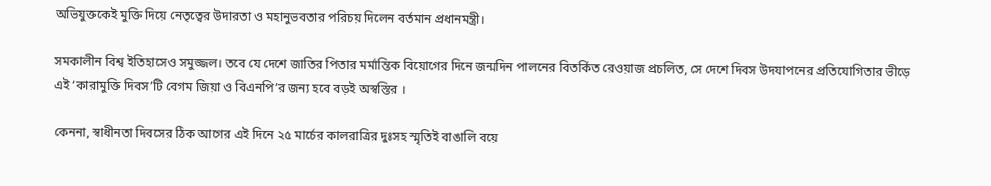অভিযুক্তকেই মুক্তি দিয়ে নেতৃত্বের উদারতা ও মহানুভবতার পরিচয় দিলেন বর্তমান প্রধানমন্ত্রী।

সমকালীন বিশ্ব ইতিহাসেও সমুজ্জল। তবে যে দেশে জাতির পিতার মর্মান্তিক বিয়োগের দিনে জন্মদিন পালনের বিতর্কিত রেওয়াজ প্রচলিত, সে দেশে দিবস উদযাপনের প্রতিযোগিতার ভীড়ে এই ‘কারামুক্তি দিবস’টি বেগম জিয়া ও বিএনপি’র জন্য হবে বড়ই অস্বস্তির ।

কেননা, স্বাধীনতা দিবসের ঠিক আগের এই দিনে ২৫ মার্চের কালরাত্রির দুঃসহ স্মৃতিই বাঙালি বয়ে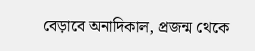বেড়াবে অনাদিকাল, প্রজন্ম থেকে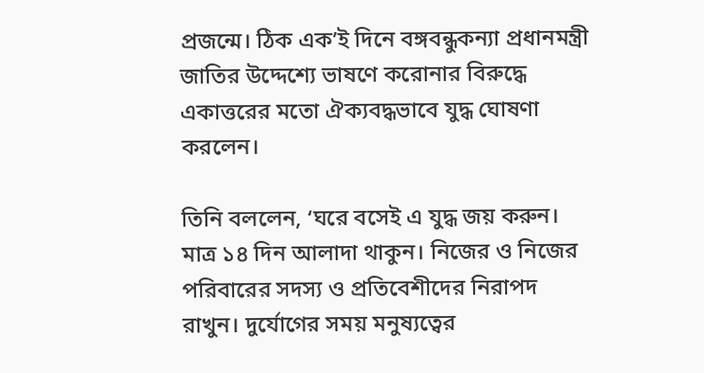প্রজন্মে। ঠিক এক’ই দিনে বঙ্গবন্ধুকন্যা প্রধানমন্ত্রী জাতির উদ্দেশ্যে ভাষণে করোনার বিরুদ্ধে একাত্তরের মতো ঐক্যবদ্ধভাবে যুদ্ধ ঘোষণা করলেন।

তিনি বললেন, ‘ঘরে বসেই এ যুদ্ধ জয় করুন। মাত্র ১৪ দিন আলাদা থাকুন। নিজের ও নিজের পরিবারের সদস্য ও প্রতিবেশীদের নিরাপদ রাখুন। দুর্যোগের সময় মনুষ্যত্বের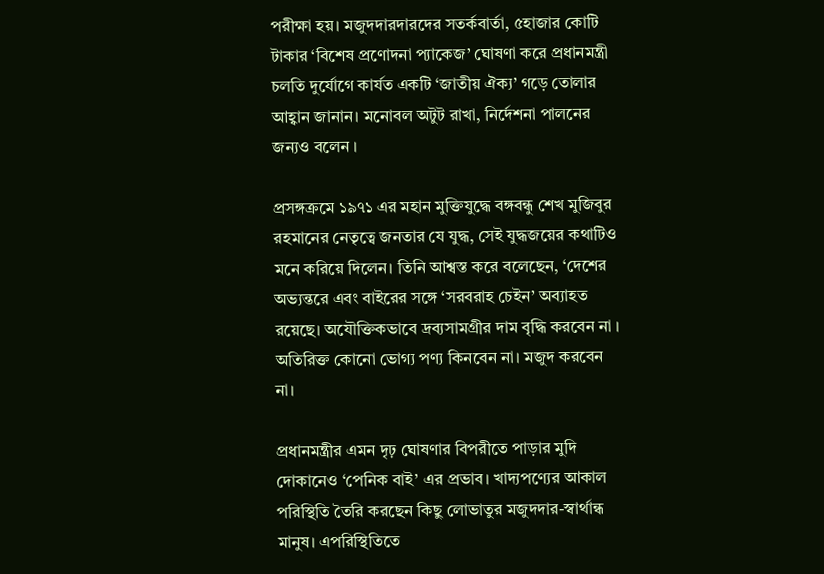পরীক্ষা হয়। মজুদদারদারদের সতর্কবার্তা, ৫হাজার কোটি টাকার ‘বিশেষ প্রণোদনা প্যাকেজ’ ঘোষণা করে প্রধানমন্ত্রী চলতি দুর্যোগে কার্যত একটি ‘জাতীয় ঐক্য’ গড়ে তোলার আহ্বান জানান। মনোবল অটুট রাখা, নির্দেশনা পালনের জন্যও বলেন ।

প্রসঙ্গক্রমে ১৯৭১ এর মহান মুক্তিযুদ্ধে বঙ্গবন্ধু শেখ মুজিবুর রহমানের নেতৃত্বে জনতার যে যুদ্ধ, সেই যুদ্ধজয়ের কথাটিও মনে করিয়ে দিলেন। তিনি আশ্বস্ত করে বলেছেন, ‘দেশের অভ্যন্তরে এবং বাইরের সঙ্গে ‘সরবরাহ চেইন’ অব্যাহত রয়েছে। অযৌক্তিকভাবে দ্রব্যসামগ্রীর দাম বৃদ্ধি করবেন না । অতিরিক্ত কোনো ভোগ্য পণ্য কিনবেন না। মজুদ করবেন না।

প্রধানমন্ত্রীর এমন দৃঢ় ঘোষণার বিপরীতে পাড়ার মুদি দোকানেও ‘পেনিক বাই’ এর প্রভাব। খাদ্যপণ্যের আকাল পরিস্থিতি তৈরি করছেন কিছু লোভাতুর মজুদদার-স্বার্থান্ধ মানুষ। এপরিস্থিতিতে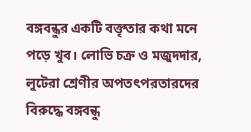বঙ্গবন্ধুর একটি বক্তৃতার কথা মনে পড়ে খুব। লোভি চক্র ও মজুদদার, লুটেরা শ্রেণীর অপতৎপরতারদের বিরুদ্ধে বঙ্গবন্ধু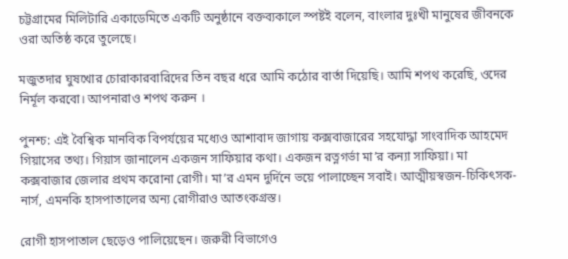চট্টগ্রামের মিলিটারি একাডেমিতে একটি অনুষ্ঠানে বক্তব্যকালে স্পষ্টই বলেন, বাংলার দুঃখী মানুষের জীবনকে ওরা অতিষ্ঠ করে তুলেছে।

মজুতদার ঘুষখোর চোরাকারবারিদের তিন বছর ধরে আমি কঠোর বার্তা দিয়েছি। আমি শপথ করেছি, ওদের নির্মূল করবো। আপনারাও শপথ করুন ।

পুনশ্চ: এই বৈশ্বিক মানবিক বিপর্যয়ের মধ্যেও আশাবাদ জাগায় কক্সবাজারের সহযোদ্ধা সাংবাদিক আহমেদ গিয়াসের তথ্য। গিয়াস জানালেন একজন সাফিয়ার কথা। একজন রত্নগর্ভা মা’র কন্যা সাফিয়া। মা কক্সবাজার জেলার প্রথম করোনা রোগী। মা’র এমন দুর্দিনে ভয়ে পালাচ্ছেন সবাই। আত্মীয়স্বজন-চিকিৎসক-নার্স, এমনকি হাসপাতালের অন্য রোগীরাও আতংকগ্রস্ত।

রোগী হাসপাতাল ছেড়েও পালিয়েছেন। জরুরী বিভাগেও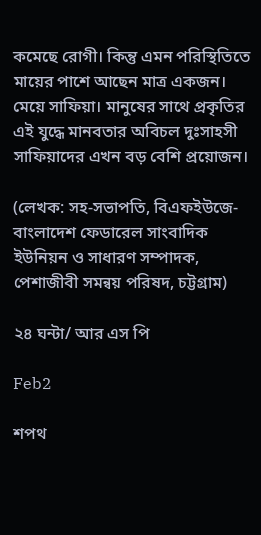কমেছে রোগী। কিন্তু এমন পরিস্থিতিতে মায়ের পাশে আছেন মাত্র একজন। মেয়ে সাফিয়া। মানুষের সাথে প্রকৃতির এই যুদ্ধে মানবতার অবিচল দুঃসাহসী সাফিয়াদের এখন বড় বেশি প্রয়োজন।

(লেখক: সহ-সভাপতি, বিএফইউজে- বাংলাদেশ ফেডারেল সাংবাদিক ইউনিয়ন ও সাধারণ সম্পাদক, পেশাজীবী সমন্বয় পরিষদ, চট্টগ্রাম)

২৪ ঘন্টা/ আর এস পি

Feb2

শপথ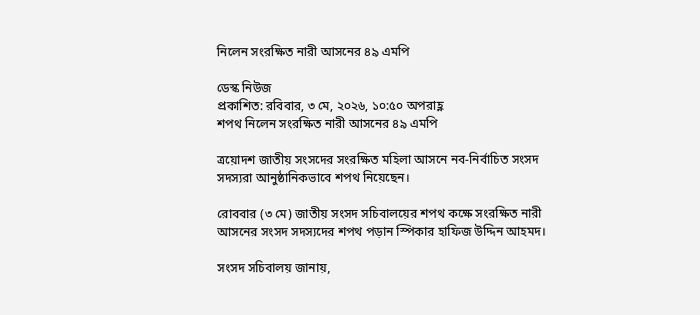নিলেন সংরক্ষিত নারী আসনের ৪৯ এমপি

ডেস্ক নিউজ
প্রকাশিত: রবিবার, ৩ মে, ২০২৬, ১০:৫০ অপরাহ্ণ
শপথ নিলেন সংরক্ষিত নারী আসনের ৪৯ এমপি

ত্রয়োদশ জাতীয় সংসদের সংরক্ষিত মহিলা আসনে নব-নির্বাচিত সংসদ সদস্যরা আনুষ্ঠানিকভাবে শপথ নিয়েছেন।

রোববার (৩ মে) জাতীয় সংসদ সচিবালয়ের শপথ কক্ষে সংরক্ষিত নারী আসনের সংসদ সদস্যদের শপথ পড়ান স্পিকার হাফিজ উদ্দিন আহমদ।

সংসদ সচিবালয় জানায়,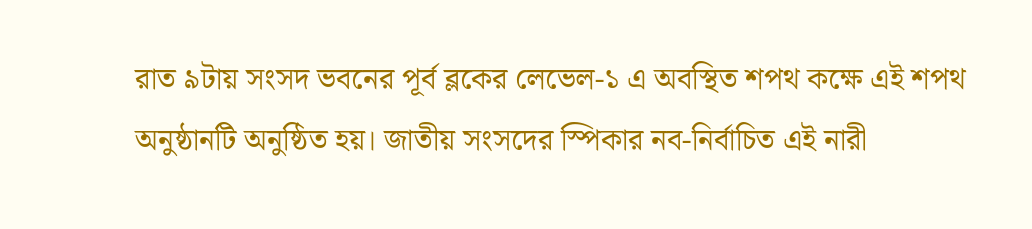রাত ৯টায় সংসদ ভবনের পূর্ব ব্লকের লেভেল-১ এ অবস্থিত শপথ কক্ষে এই শপথ অনুষ্ঠানটি অনুষ্ঠিত হয়। জাতীয় সংসদের স্পিকার নব-নির্বাচিত এই নারী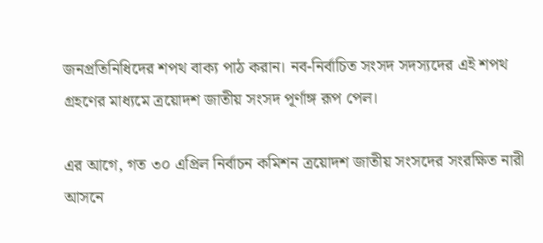জনপ্রতিনিধিদের শপথ বাক্য পাঠ করান। নব-নির্বাচিত সংসদ সদস্যদের এই শপথ গ্রহণের মাধ্যমে ত্রয়োদশ জাতীয় সংসদ পূর্ণাঙ্গ রূপ পেল।

এর আগে, গত ৩০ এপ্রিল নির্বাচন কমিশন ত্রয়োদশ জাতীয় সংসদের সংরক্ষিত নারী আসনে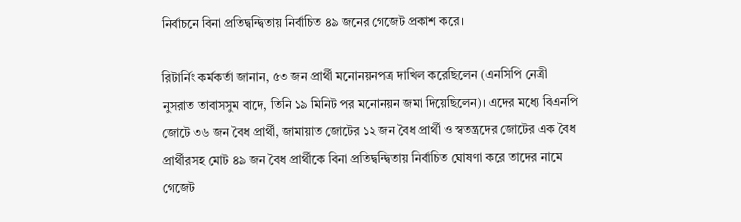নির্বাচনে বিনা প্রতিদ্বন্দ্বিতায় নির্বাচিত ৪৯ জনের গেজেট প্রকাশ করে।

রিটার্নিং কর্মকর্তা জানান, ৫৩ জন প্রার্থী মনোনয়নপত্র দাখিল করেছিলেন (এনসিপি নেত্রী নুসরাত তাবাসসুম বাদে, তিনি ১৯ মিনিট পর মনোনয়ন জমা দিয়েছিলেন)। এদের মধ্যে বিএনপি জোটে ৩৬ জন বৈধ প্রার্থী, জামায়াত জোটের ১২ জন বৈধ প্রার্থী ও স্বতন্ত্রদের জোটের এক বৈধ প্রার্থীরসহ মোট ৪৯ জন বৈধ প্রার্থীকে বিনা প্রতিদ্বন্দ্বিতায় নির্বাচিত ঘোষণা করে তাদের নামে গেজেট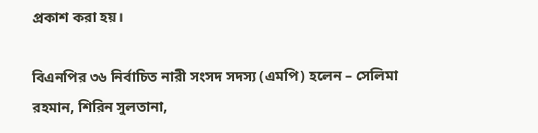প্রকাশ করা হয়।

বিএনপির ৩৬ নির্বাচিত নারী সংসদ সদস্য (এমপি) হলেন – সেলিমা রহমান, শিরিন সুলতানা,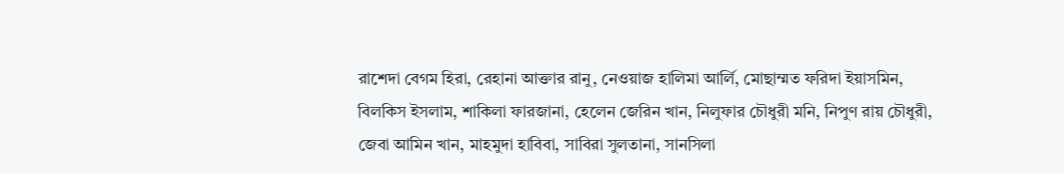রাশেদা বেগম হিরা, রেহানা আক্তার রানু, নেওয়াজ হালিমা আর্লি, মোছাম্মত ফরিদা ইয়াসমিন, বিলকিস ইসলাম, শাকিলা ফারজানা, হেলেন জেরিন খান, নিলুফার চৌধুরী মনি, নিপুণ রায় চৌধুরী, জেবা আমিন খান, মাহমুদা হাবিবা, সাবিরা সুলতানা, সানসিলা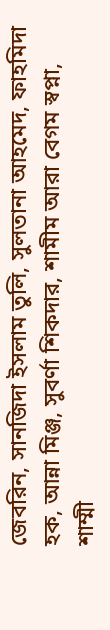জেবরিন, সানজিদা ইসলাম তুলি, সুলতানা আহমেদ, ফাহমিদা হক, আন্না মিঞ্জ, সুবর্ণা শিকদার, শামীম আরা বেগম স্বপ্না, শাম্মী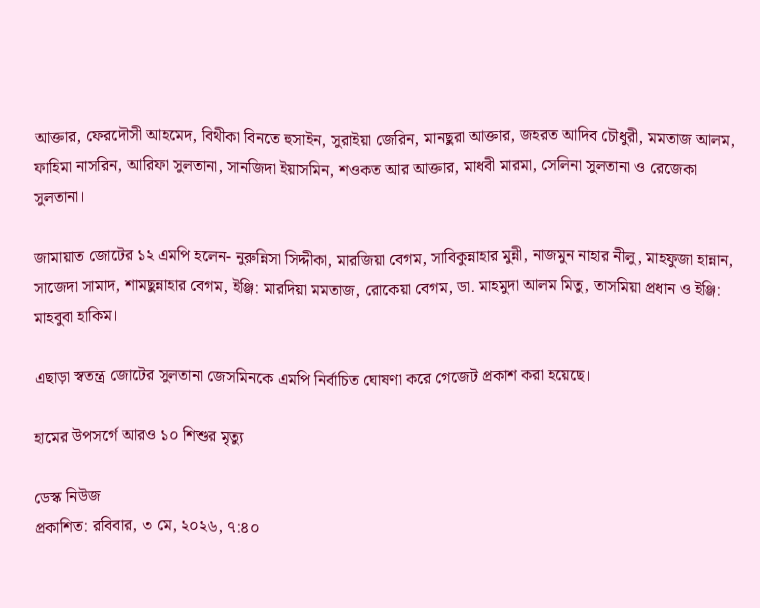আক্তার, ফেরদৌসী আহমেদ, বিথীকা বিনতে হুসাইন, সুরাইয়া জেরিন, মানছুরা আক্তার, জহরত আদিব চৌধুরী, মমতাজ আলম, ফাহিমা নাসরিন, আরিফা সুলতানা, সানজিদা ইয়াসমিন, শওকত আর আক্তার, মাধবী মারমা, সেলিনা সুলতানা ও রেজেকা সুলতানা।

জামায়াত জোটের ১২ এমপি হলেন- নুরুন্নিসা সিদ্দীকা, মারজিয়া বেগম, সাবিকুন্নাহার মুন্নী, নাজমুন নাহার নীলু, মাহফুজা হান্নান, সাজেদা সামাদ, শামছুন্নাহার বেগম, ইঞ্জি: মারদিয়া মমতাজ, রোকেয়া বেগম, ডা. মাহমুদা আলম মিতু, তাসমিয়া প্রধান ও ইঞ্জি: মাহবুবা হাকিম।

এছাড়া স্বতন্ত্র জোটের সুলতানা জেসমিনকে এমপি নির্বাচিত ঘোষণা করে গেজেট প্রকাশ করা হয়েছে।

হামের উপসর্গে আরও ১০ শিশুর মৃত্যু

ডেস্ক নিউজ
প্রকাশিত: রবিবার, ৩ মে, ২০২৬, ৭:৪০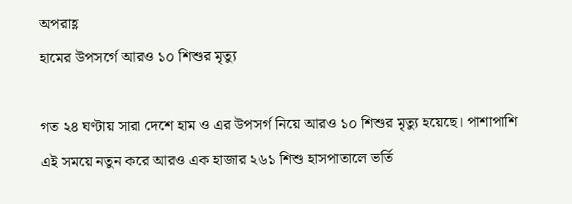অপরাহ্ণ
হামের উপসর্গে আরও ১০ শিশুর মৃত্যু

গত ২৪ ঘণ্টায় সারা দেশে হাম ও এর উপসর্গ নিয়ে আরও ১০ শিশুর মৃত্যু হয়েছে। পাশাপাশি এই সময়ে নতুন করে আরও এক হাজার ২৬১ শিশু হাসপাতালে ভর্তি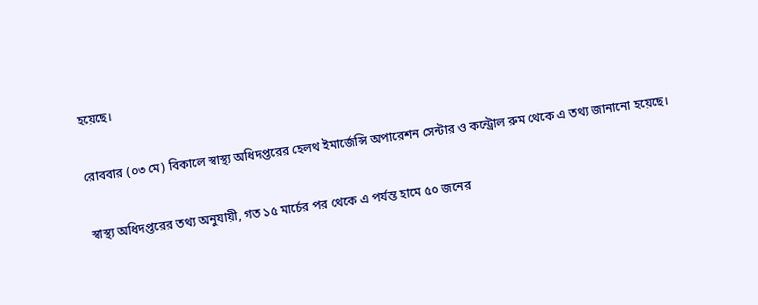হয়েছে।

রোববার (০৩ মে) বিকালে স্বাস্থ্য অধিদপ্তরের হেলথ ইমার্জেন্সি অপারেশন সেন্টার ও কন্ট্রোল রুম থেকে এ তথ্য জানানো হয়েছে।

স্বাস্থ্য অধিদপ্তরের তথ্য অনুযায়ী, গত ১৫ মার্চের পর থেকে এ পর্যন্ত হামে ৫০ জনের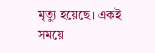মৃত্যু হয়েছে। একই সময়ে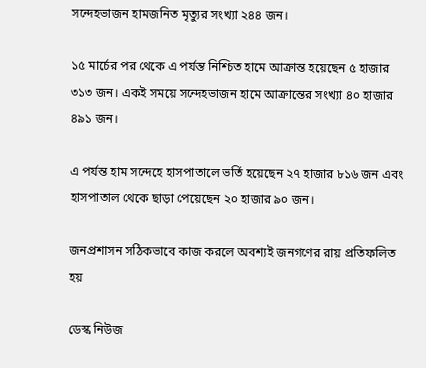সন্দেহভাজন হামজনিত মৃত্যুর সংখ্যা ২৪৪ জন।

১৫ মার্চের পর থেকে এ পর্যন্ত নিশ্চিত হামে আক্রান্ত হয়েছেন ৫ হাজার ৩১৩ জন। একই সময়ে সন্দেহভাজন হামে আক্রান্তের সংখ্যা ৪০ হাজার ৪৯১ জন।

এ পর্যন্ত হাম সন্দেহে হাসপাতালে ভর্তি হয়েছেন ২৭ হাজার ৮১৬ জন এবং হাসপাতাল থেকে ছাড়া পেয়েছেন ২০ হাজার ৯০ জন।

জনপ্রশাসন সঠিকভাবে কাজ করলে অবশ্যই জনগণের রায় প্রতিফলিত হয়

ডেস্ক নিউজ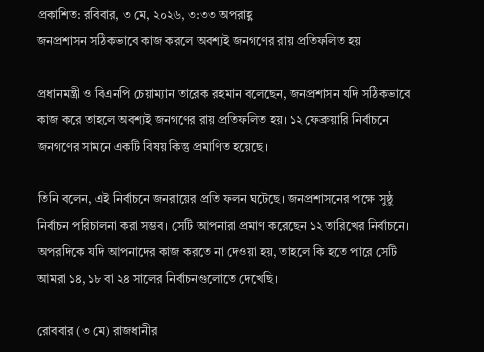প্রকাশিত: রবিবার, ৩ মে, ২০২৬, ৩:৩৩ অপরাহ্ণ
জনপ্রশাসন সঠিকভাবে কাজ করলে অবশ্যই জনগণের রায় প্রতিফলিত হয়

প্রধানমন্ত্রী ও বিএনপি চেয়াম্যান তারেক রহমান বলেছেন, জনপ্রশাসন যদি সঠিকভাবে কাজ করে তাহলে অবশ্যই জনগণের রায় প্রতিফলিত হয়। ১২ ফেব্রুয়ারি নির্বাচনে জনগণের সামনে একটি বিষয় কিন্তু প্রমাণিত হয়েছে।

তিনি বলেন, এই নির্বাচনে জনরায়ের প্রতি ফলন ঘটেছে। জনপ্রশাসনের পক্ষে সুষ্ঠু নির্বাচন পরিচালনা করা সম্ভব। সেটি আপনারা প্রমাণ করেছেন ১২ তারিখের নির্বাচনে। অপরদিকে যদি আপনাদের কাজ করতে না দেওয়া হয়, তাহলে কি হতে পারে সেটি আমরা ১৪, ১৮ বা ২৪ সালের নির্বাচনগুলোতে দেখেছি।

রোববার (৩ মে) রাজধানীর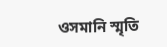ওসমানি স্মৃতি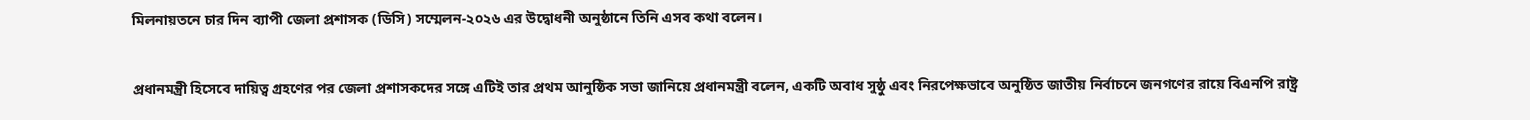মিলনায়তনে চার দিন ব্যাপী জেলা প্রশাসক (ডিসি) সম্মেলন-২০২৬ এর উদ্বোধনী অনুষ্ঠানে তিনি এসব কথা বলেন।

প্রধানমন্ত্রী হিসেবে দায়িত্ব গ্রহণের পর জেলা প্রশাসকদের সঙ্গে এটিই তার প্রথম আনুষ্ঠিক সভা জানিয়ে প্রধানমন্ত্রী বলেন, একটি অবাধ সুষ্ঠু এবং নিরপেক্ষভাবে অনুষ্ঠিত জাতীয় নির্বাচনে জনগণের রায়ে বিএনপি রাষ্ট্র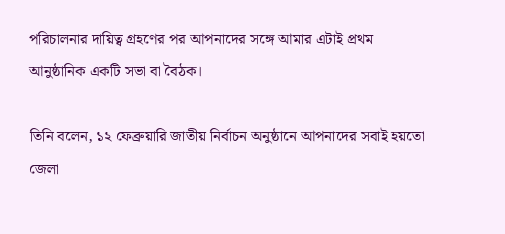পরিচালনার দায়িত্ব গ্রহণের পর আপনাদের সঙ্গে আমার এটাই প্রথম আনুষ্ঠানিক একটি সভা বা বৈঠক।

তিনি বলেন, ১২ ফেব্রুয়ারি জাতীয় নির্বাচন অনুষ্ঠানে আপনাদের সবাই হয়তো জেলা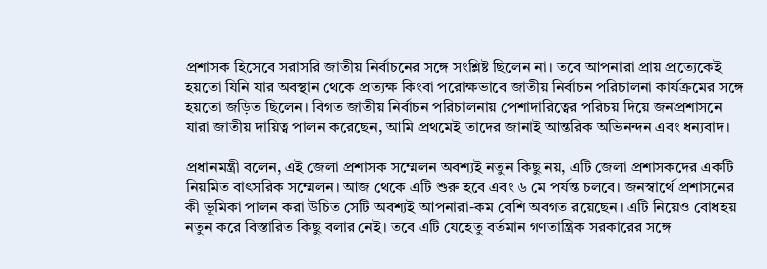প্রশাসক হিসেবে সরাসরি জাতীয় নির্বাচনের সঙ্গে সংশ্লিষ্ট ছিলেন না। তবে আপনারা প্রায় প্রত্যেকেই হয়তো যিনি যার অবস্থান থেকে প্রত্যক্ষ কিংবা পরোক্ষভাবে জাতীয় নির্বাচন পরিচালনা কার্যক্রমের সঙ্গে হয়তো জড়িত ছিলেন। বিগত জাতীয় নির্বাচন পরিচালনায় পেশাদারিত্বের পরিচয় দিয়ে জনপ্রশাসনে যারা জাতীয় দায়িত্ব পালন করেছেন, আমি প্রথমেই তাদের জানাই আন্তরিক অভিনন্দন এবং ধন্যবাদ।

প্রধানমন্ত্রী বলেন, এই জেলা প্রশাসক সম্মেলন অবশ্যই নতুন কিছু নয়, এটি জেলা প্রশাসকদের একটি নিয়মিত বাৎসরিক সম্মেলন। আজ থেকে এটি শুরু হবে এবং ৬ মে পর্যন্ত চলবে। জনস্বার্থে প্রশাসনের কী ভূমিকা পালন করা উচিত সেটি অবশ্যই আপনারা-কম বেশি অবগত রয়েছেন। এটি নিয়েও বোধহয় নতুন করে বিস্তারিত কিছু বলার নেই। তবে এটি যেহেতু বর্তমান গণতান্ত্রিক সরকারের সঙ্গে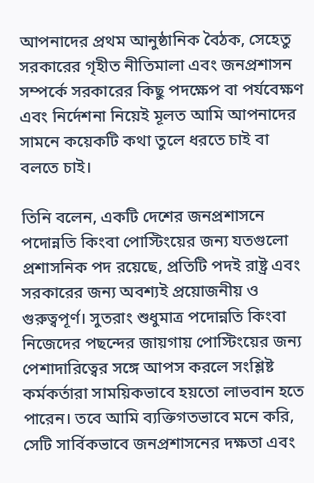আপনাদের প্রথম আনুষ্ঠানিক বৈঠক, সেহেতু সরকারের গৃহীত নীতিমালা এবং জনপ্রশাসন সম্পর্কে সরকারের কিছু পদক্ষেপ বা পর্যবেক্ষণ এবং নির্দেশনা নিয়েই মূলত আমি আপনাদের সামনে কয়েকটি কথা তুলে ধরতে চাই বা বলতে চাই।

তিনি বলেন, একটি দেশের জনপ্রশাসনে পদোন্নতি কিংবা পোস্টিংয়ের জন্য যতগুলো প্রশাসনিক পদ রয়েছে, প্রতিটি পদই রাষ্ট্র এবং সরকারের জন্য অবশ্যই প্রয়োজনীয় ও গুরুত্বপূর্ণ। সুতরাং শুধুমাত্র পদোন্নতি কিংবা নিজেদের পছন্দের জায়গায় পোস্টিংয়ের জন্য পেশাদারিত্বের সঙ্গে আপস করলে সংশ্লিষ্ট কর্মকর্তারা সাময়িকভাবে হয়তো লাভবান হতে পারেন। তবে আমি ব্যক্তিগতভাবে মনে করি, সেটি সার্বিকভাবে জনপ্রশাসনের দক্ষতা এবং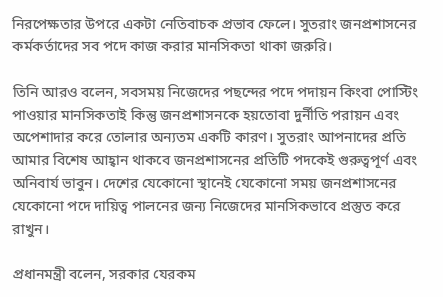নিরপেক্ষতার উপরে একটা নেতিবাচক প্রভাব ফেলে। সুতরাং জনপ্রশাসনের কর্মকর্তাদের সব পদে কাজ করার মানসিকতা থাকা জরুরি।

তিনি আরও বলেন, সবসময় নিজেদের পছন্দের পদে পদায়ন কিংবা পোস্টিং পাওয়ার মানসিকতাই কিন্তু জনপ্রশাসনকে হয়তোবা দুর্নীতি পরায়ন এবং অপেশাদার করে তোলার অন্যতম একটি কারণ। সুতরাং আপনাদের প্রতি আমার বিশেষ আহ্বান থাকবে জনপ্রশাসনের প্রতিটি পদকেই গুরুত্বপূর্ণ এবং অনিবার্য ভাবুন। দেশের যেকোনো স্থানেই যেকোনো সময় জনপ্রশাসনের যেকোনো পদে দায়িত্ব পালনের জন্য নিজেদের মানসিকভাবে প্রস্তুত করে রাখুন।

প্রধানমন্ত্রী বলেন, সরকার যেরকম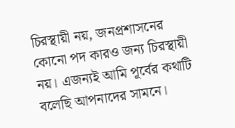চিরস্থায়ী নয়, জনপ্রশাসনের কোনো পদ কারও জন্য চিরস্থায়ী নয়। এজন্যই আমি পূর্বের কথাটি বলেছি আপনাদের সামনে।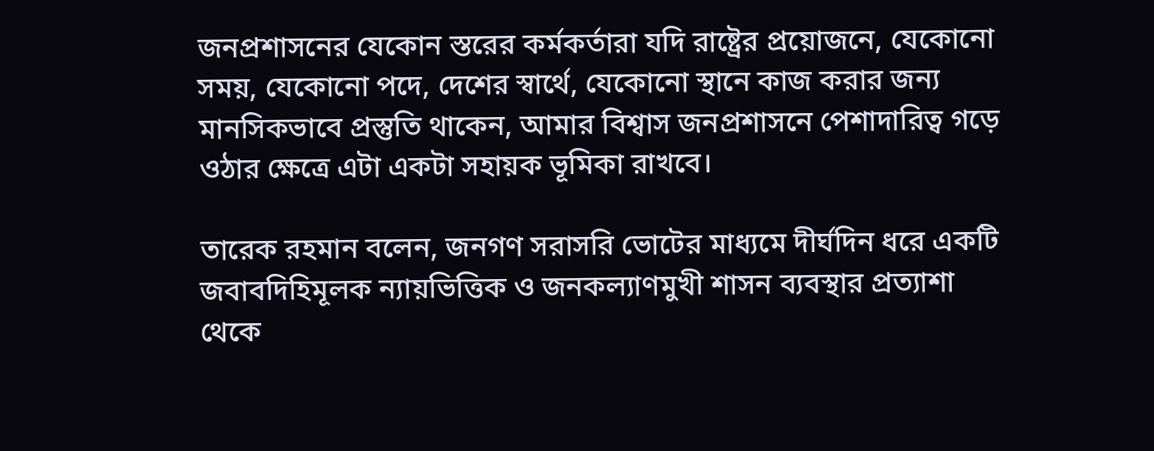জনপ্রশাসনের যেকোন স্তরের কর্মকর্তারা যদি রাষ্ট্রের প্রয়োজনে, যেকোনো সময়, যেকোনো পদে, দেশের স্বার্থে, যেকোনো স্থানে কাজ করার জন্য মানসিকভাবে প্রস্তুতি থাকেন, আমার বিশ্বাস জনপ্রশাসনে পেশাদারিত্ব গড়ে ওঠার ক্ষেত্রে এটা একটা সহায়ক ভূমিকা রাখবে।

তারেক রহমান বলেন, জনগণ সরাসরি ভোটের মাধ্যমে দীর্ঘদিন ধরে একটি জবাবদিহিমূলক ন্যায়ভিত্তিক ও জনকল্যাণমুখী শাসন ব্যবস্থার প্রত্যাশা থেকে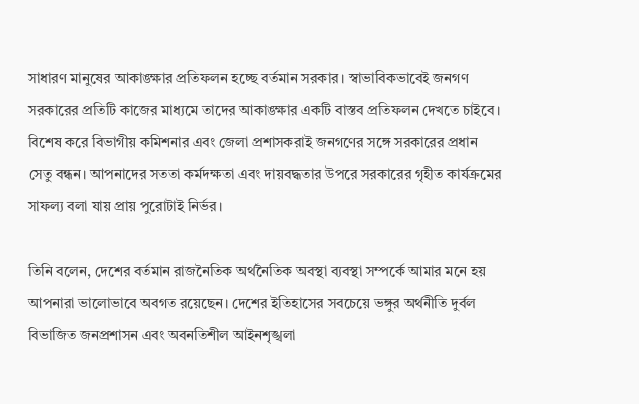সাধারণ মানুষের আকাঙ্ক্ষার প্রতিফলন হচ্ছে বর্তমান সরকার। স্বাভাবিকভাবেই জনগণ সরকারের প্রতিটি কাজের মাধ্যমে তাদের আকাঙ্ক্ষার একটি বাস্তব প্রতিফলন দেখতে চাইবে। বিশেষ করে বিভাগীয় কমিশনার এবং জেলা প্রশাসকরাই জনগণের সঙ্গে সরকারের প্রধান সেতু বন্ধন। আপনাদের সততা কর্মদক্ষতা এবং দায়বদ্ধতার উপরে সরকারের গৃহীত কার্যক্রমের সাফল্য বলা যায় প্রায় পুরোটাই নির্ভর।

তিনি বলেন, দেশের বর্তমান রাজনৈতিক অর্থনৈতিক অবস্থা ব্যবস্থা সম্পর্কে আমার মনে হয় আপনারা ভালোভাবে অবগত রয়েছেন। দেশের ইতিহাসের সবচেয়ে ভঙ্গুর অর্থনীতি দুর্বল বিভাজিত জনপ্রশাসন এবং অবনতিশীল আইনশৃঙ্খলা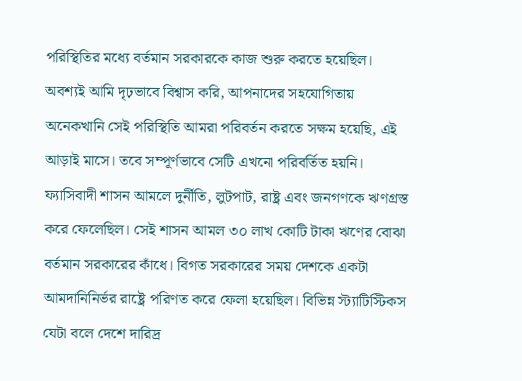পরিস্থিতির মধ্যে বর্তমান সরকারকে কাজ শুরু করতে হয়েছিল। অবশ্যই আমি দৃঢ়ভাবে বিশ্বাস করি, আপনাদের সহযোগিতায় অনেকখানি সেই পরিস্থিতি আমরা পরিবর্তন করতে সক্ষম হয়েছি, এই আড়াই মাসে। তবে সম্পূর্ণভাবে সেটি এখনো পরিবর্তিত হয়নি। ফ্যাসিবাদী শাসন আমলে দুর্নীতি, লুটপাট, রাষ্ট্র এবং জনগণকে ঋণগ্রস্ত করে ফেলেছিল। সেই শাসন আমল ৩০ লাখ কোটি টাকা ঋণের বোঝা বর্তমান সরকারের কাঁধে। বিগত সরকারের সময় দেশকে একটা আমদানিনির্ভর রাষ্ট্রে পরিণত করে ফেলা হয়েছিল। বিভিন্ন স্ট্যাটিস্টিকস যেটা বলে দেশে দারিদ্র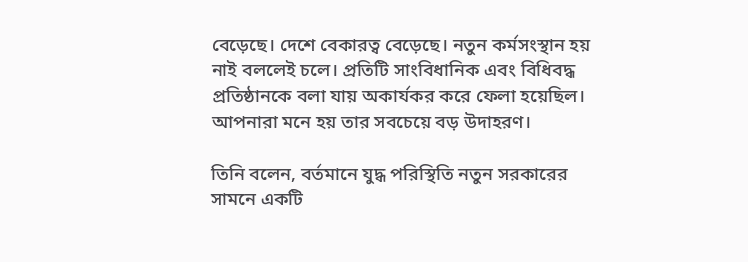বেড়েছে। দেশে বেকারত্ব বেড়েছে। নতুন কর্মসংস্থান হয় নাই বললেই চলে। প্রতিটি সাংবিধানিক এবং বিধিবদ্ধ প্রতিষ্ঠানকে বলা যায় অকার্যকর করে ফেলা হয়েছিল। আপনারা মনে হয় তার সবচেয়ে বড় উদাহরণ।

তিনি বলেন, বর্তমানে যুদ্ধ পরিস্থিতি নতুন সরকারের সামনে একটি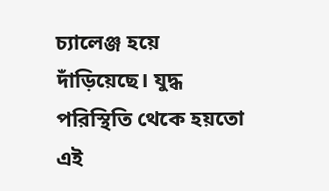চ্যালেঞ্জ হয়ে দাঁড়িয়েছে। যুদ্ধ পরিস্থিতি থেকে হয়তো এই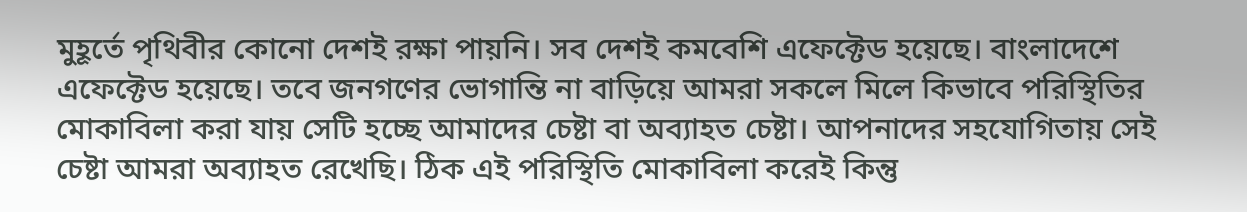মুহূর্তে পৃথিবীর কোনো দেশই রক্ষা পায়নি। সব দেশই কমবেশি এফেক্টেড হয়েছে। বাংলাদেশে এফেক্টেড হয়েছে। তবে জনগণের ভোগান্তি না বাড়িয়ে আমরা সকলে মিলে কিভাবে পরিস্থিতির মোকাবিলা করা যায় সেটি হচ্ছে আমাদের চেষ্টা বা অব্যাহত চেষ্টা। আপনাদের সহযোগিতায় সেই চেষ্টা আমরা অব্যাহত রেখেছি। ঠিক এই পরিস্থিতি মোকাবিলা করেই কিন্তু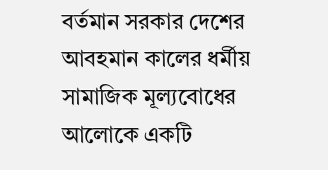বর্তমান সরকার দেশের আবহমান কালের ধর্মীয় সামাজিক মূল্যবোধের আলোকে একটি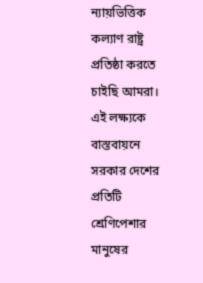ন্যায়ভিত্তিক কল্যাণ রাষ্ট্র প্রতিষ্ঠা করতে চাইছি আমরা। এই লক্ষ্যকে বাস্তবায়নে সরকার দেশের প্রতিটি শ্রেণিপেশার মানুষের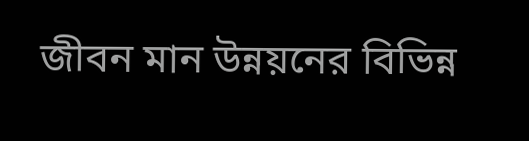জীবন মান উন্নয়নের বিভিন্ন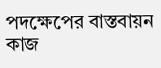পদক্ষেপের বাস্তবায়ন কাজ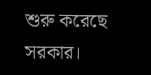শুরু করেছে সরকার।